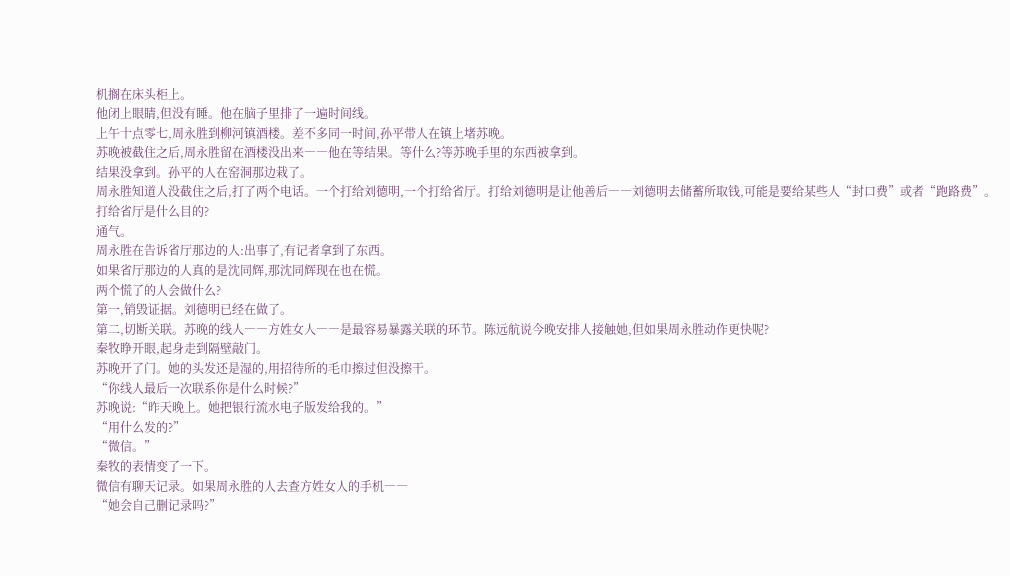机搁在床头柜上。
他闭上眼睛,但没有睡。他在脑子里排了一遍时间线。
上午十点零七,周永胜到柳河镇酒楼。差不多同一时间,孙平带人在镇上堵苏晚。
苏晚被截住之后,周永胜留在酒楼没出来――他在等结果。等什么?等苏晚手里的东西被拿到。
结果没拿到。孙平的人在窑洞那边栽了。
周永胜知道人没截住之后,打了两个电话。一个打给刘德明,一个打给省厅。打给刘德明是让他善后――刘德明去储蓄所取钱,可能是要给某些人“封口费”或者“跑路费”。打给省厅是什么目的?
通气。
周永胜在告诉省厅那边的人:出事了,有记者拿到了东西。
如果省厅那边的人真的是沈同辉,那沈同辉现在也在慌。
两个慌了的人会做什么?
第一,销毁证据。刘德明已经在做了。
第二,切断关联。苏晚的线人――方姓女人――是最容易暴露关联的环节。陈远航说今晚安排人接触她,但如果周永胜动作更快呢?
秦牧睁开眼,起身走到隔壁敲门。
苏晚开了门。她的头发还是湿的,用招待所的毛巾擦过但没擦干。
“你线人最后一次联系你是什么时候?”
苏晚说:“昨天晚上。她把银行流水电子版发给我的。”
“用什么发的?”
“微信。”
秦牧的表情变了一下。
微信有聊天记录。如果周永胜的人去查方姓女人的手机――
“她会自己删记录吗?”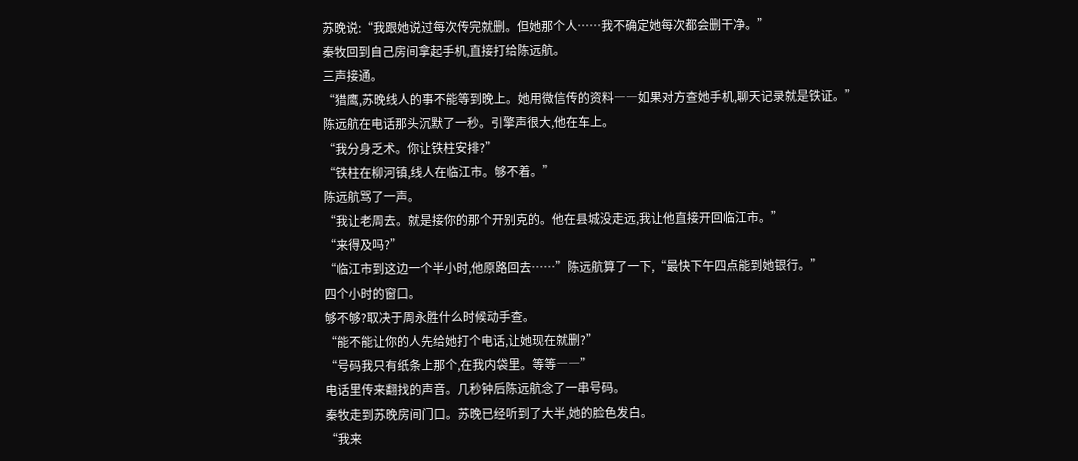苏晚说:“我跟她说过每次传完就删。但她那个人……我不确定她每次都会删干净。”
秦牧回到自己房间拿起手机,直接打给陈远航。
三声接通。
“猎鹰,苏晚线人的事不能等到晚上。她用微信传的资料――如果对方查她手机,聊天记录就是铁证。”
陈远航在电话那头沉默了一秒。引擎声很大,他在车上。
“我分身乏术。你让铁柱安排?”
“铁柱在柳河镇,线人在临江市。够不着。”
陈远航骂了一声。
“我让老周去。就是接你的那个开别克的。他在县城没走远,我让他直接开回临江市。”
“来得及吗?”
“临江市到这边一个半小时,他原路回去……”陈远航算了一下,“最快下午四点能到她银行。”
四个小时的窗口。
够不够?取决于周永胜什么时候动手查。
“能不能让你的人先给她打个电话,让她现在就删?”
“号码我只有纸条上那个,在我内袋里。等等――”
电话里传来翻找的声音。几秒钟后陈远航念了一串号码。
秦牧走到苏晚房间门口。苏晚已经听到了大半,她的脸色发白。
“我来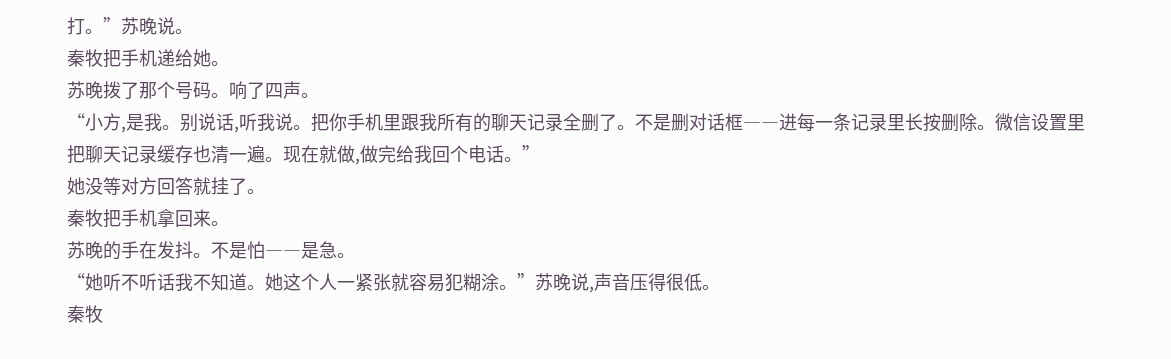打。”苏晚说。
秦牧把手机递给她。
苏晚拨了那个号码。响了四声。
“小方,是我。别说话,听我说。把你手机里跟我所有的聊天记录全删了。不是删对话框――进每一条记录里长按删除。微信设置里把聊天记录缓存也清一遍。现在就做,做完给我回个电话。”
她没等对方回答就挂了。
秦牧把手机拿回来。
苏晚的手在发抖。不是怕――是急。
“她听不听话我不知道。她这个人一紧张就容易犯糊涂。”苏晚说,声音压得很低。
秦牧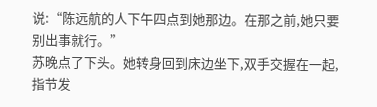说:“陈远航的人下午四点到她那边。在那之前,她只要别出事就行。”
苏晚点了下头。她转身回到床边坐下,双手交握在一起,指节发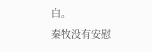白。
秦牧没有安慰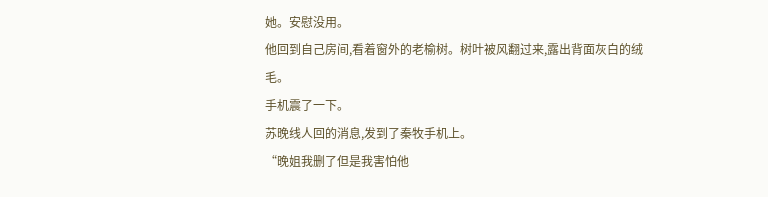她。安慰没用。
他回到自己房间,看着窗外的老榆树。树叶被风翻过来,露出背面灰白的绒毛。
手机震了一下。
苏晚线人回的消息,发到了秦牧手机上。
“晚姐我删了但是我害怕他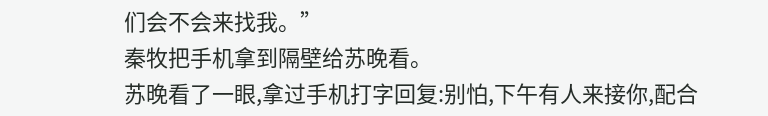们会不会来找我。”
秦牧把手机拿到隔壁给苏晚看。
苏晚看了一眼,拿过手机打字回复:别怕,下午有人来接你,配合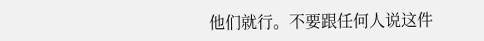他们就行。不要跟任何人说这件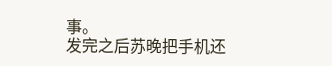事。
发完之后苏晚把手机还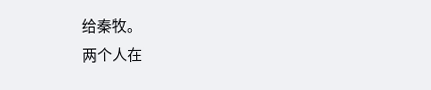给秦牧。
两个人在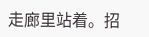走廊里站着。招